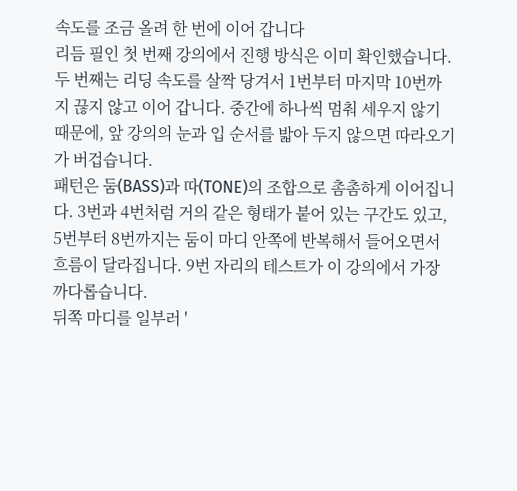속도를 조금 올려 한 번에 이어 갑니다
리듬 필인 첫 번째 강의에서 진행 방식은 이미 확인했습니다. 두 번째는 리딩 속도를 살짝 당겨서 1번부터 마지막 10번까지 끊지 않고 이어 갑니다. 중간에 하나씩 멈춰 세우지 않기 때문에, 앞 강의의 눈과 입 순서를 밟아 두지 않으면 따라오기가 버겁습니다.
패턴은 둠(BASS)과 따(TONE)의 조합으로 촘촘하게 이어집니다. 3번과 4번처럼 거의 같은 형태가 붙어 있는 구간도 있고, 5번부터 8번까지는 둠이 마디 안쪽에 반복해서 들어오면서 흐름이 달라집니다. 9번 자리의 테스트가 이 강의에서 가장 까다롭습니다.
뒤쪽 마디를 일부러 '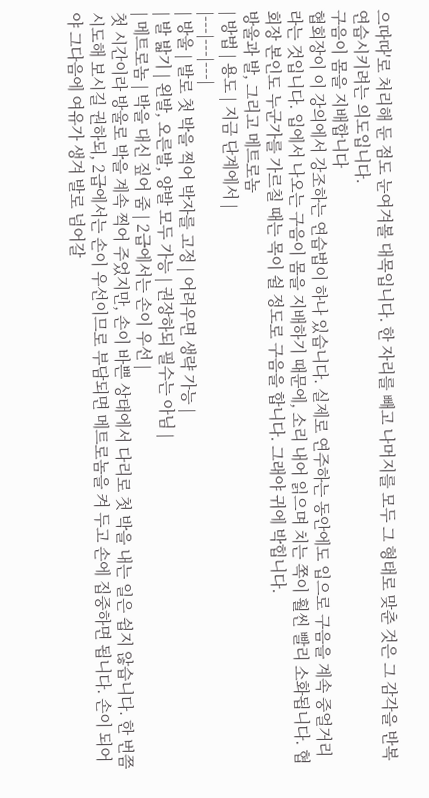으따따'로 처리해 둔 점도 눈여겨볼 대목입니다. 한 자리를 빼고 나머지를 모두 그 형태로 맞춘 것은 그 감각을 반복 연습시키려는 의도입니다.
구음이 몸을 지배합니다
협회장이 이 강의에서 강조하는 연습법이 하나 있습니다. 실제로 연주하는 동안에도 입으로 구음을 계속 중얼거리라는 것입니다. 입에서 나오는 구음이 몸을 지배하기 때문에, 소리 내어 읽으며 치는 쪽이 훨씬 빨리 소화됩니다. 협회장 본인도 누군가를 가르칠 때는 목이 쉴 정도로 구음을 합니다. 그래야 귀에 박힙니다.
방울과 발, 그리고 메트로놈
| 방법 | 용도 | 지금 단계에서 |
|---|---|---|
| 방울 | 발로 첫 박을 찍어 박자를 고정 | 어려우면 생략 가능 |
| 발 밟기 | 왼발, 오른발, 양발 모두 가능 | 권장하되 필수는 아님 |
| 메트로놈 | 박을 대신 짚어 줌 | 2급에서는 손이 우선 |
첫 시간이라 방울로 박을 계속 찍어 주었지만, 손이 바쁜 상태에서 다리로 첫 박을 내는 일은 쉽지 않습니다. 한 번쯤 시도해 보시길 권하되, 2급에서는 손이 우선이므로 부담되면 메트로놈을 켜 두고 손에 집중하면 됩니다. 손이 되어야 그다음에 여유가 생겨 발로 넘어갈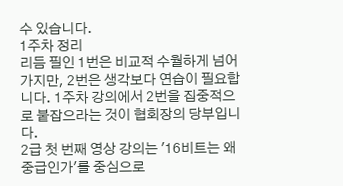수 있습니다.
1주차 정리
리듬 필인 1번은 비교적 수월하게 넘어가지만, 2번은 생각보다 연습이 필요합니다. 1주차 강의에서 2번을 집중적으로 붙잡으라는 것이 협회장의 당부입니다.
2급 첫 번째 영상 강의는 '16비트는 왜 중급인가'를 중심으로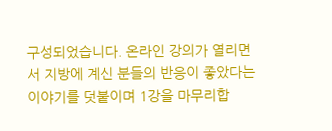구성되었습니다. 온라인 강의가 열리면서 지방에 계신 분들의 반응이 좋았다는 이야기를 덧붙이며 1강을 마무리합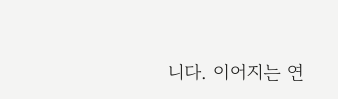니다. 이어지는 연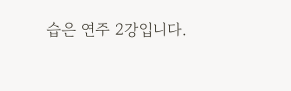습은 연주 2강입니다.